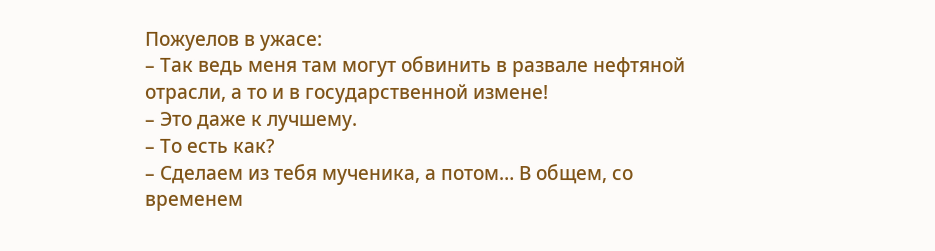Пожуелов в ужасе:
– Так ведь меня там могут обвинить в развале нефтяной отрасли, а то и в государственной измене!
– Это даже к лучшему.
– То есть как?
– Сделаем из тебя мученика, а потом… В общем, со временем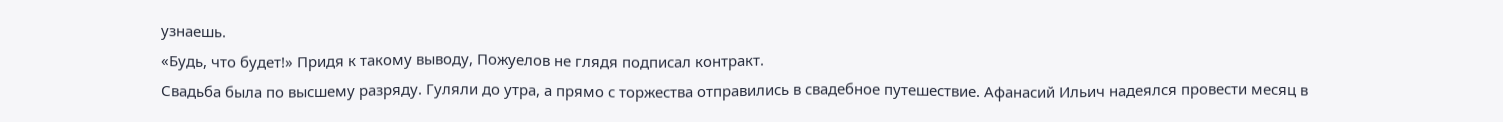узнаешь.
«Будь, что будет!» Придя к такому выводу, Пожуелов не глядя подписал контракт.
Свадьба была по высшему разряду. Гуляли до утра, а прямо с торжества отправились в свадебное путешествие. Афанасий Ильич надеялся провести месяц в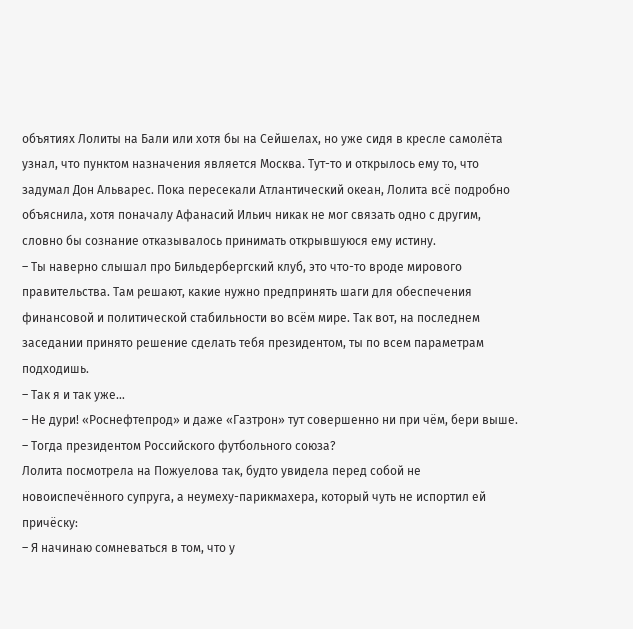объятиях Лолиты на Бали или хотя бы на Сейшелах, но уже сидя в кресле самолёта узнал, что пунктом назначения является Москва. Тут-то и открылось ему то, что задумал Дон Альварес. Пока пересекали Атлантический океан, Лолита всё подробно объяснила, хотя поначалу Афанасий Ильич никак не мог связать одно с другим, словно бы сознание отказывалось принимать открывшуюся ему истину.
– Ты наверно слышал про Бильдербергский клуб, это что-то вроде мирового правительства. Там решают, какие нужно предпринять шаги для обеспечения финансовой и политической стабильности во всём мире. Так вот, на последнем заседании принято решение сделать тебя президентом, ты по всем параметрам подходишь.
– Так я и так уже…
– Не дури! «Роснефтепрод» и даже «Газтрон» тут совершенно ни при чём, бери выше.
– Тогда президентом Российского футбольного союза?
Лолита посмотрела на Пожуелова так, будто увидела перед собой не новоиспечённого супруга, а неумеху-парикмахера, который чуть не испортил ей причёску:
– Я начинаю сомневаться в том, что у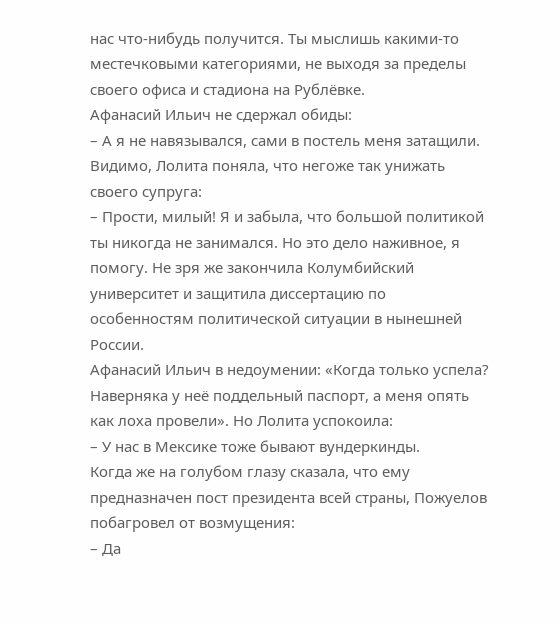нас что-нибудь получится. Ты мыслишь какими-то местечковыми категориями, не выходя за пределы своего офиса и стадиона на Рублёвке.
Афанасий Ильич не сдержал обиды:
– А я не навязывался, сами в постель меня затащили.
Видимо, Лолита поняла, что негоже так унижать своего супруга:
– Прости, милый! Я и забыла, что большой политикой ты никогда не занимался. Но это дело наживное, я помогу. Не зря же закончила Колумбийский университет и защитила диссертацию по особенностям политической ситуации в нынешней России.
Афанасий Ильич в недоумении: «Когда только успела? Наверняка у неё поддельный паспорт, а меня опять как лоха провели». Но Лолита успокоила:
– У нас в Мексике тоже бывают вундеркинды.
Когда же на голубом глазу сказала, что ему предназначен пост президента всей страны, Пожуелов побагровел от возмущения:
– Да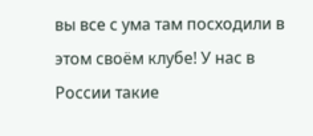вы все с ума там посходили в этом своём клубе! У нас в России такие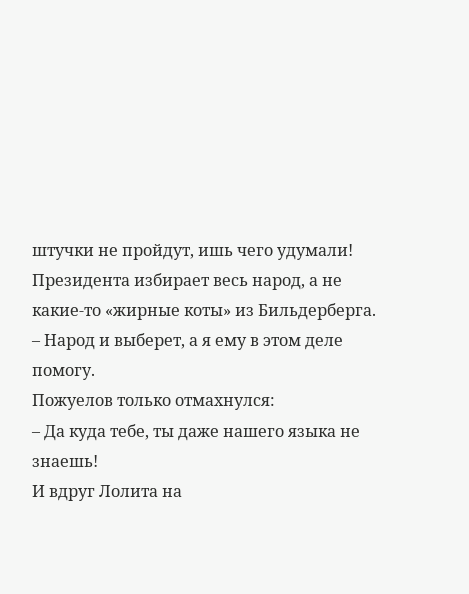штучки не пройдут, ишь чего удумали! Президента избирает весь народ, а не какие-то «жирные коты» из Бильдерберга.
– Народ и выберет, а я ему в этом деле помогу.
Пожуелов только отмахнулся:
– Да куда тебе, ты даже нашего языка не знаешь!
И вдруг Лолита на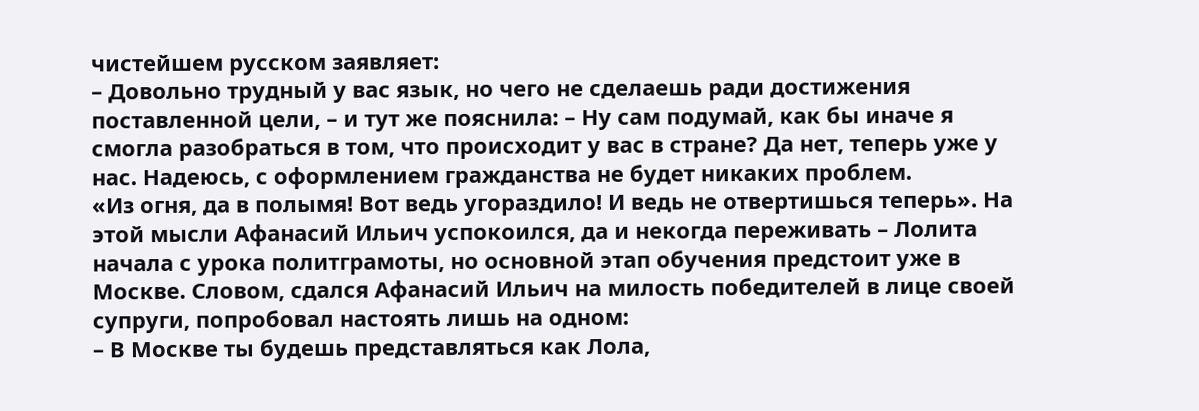чистейшем русском заявляет:
– Довольно трудный у вас язык, но чего не сделаешь ради достижения поставленной цели, – и тут же пояснила: – Ну сам подумай, как бы иначе я смогла разобраться в том, что происходит у вас в стране? Да нет, теперь уже у нас. Надеюсь, с оформлением гражданства не будет никаких проблем.
«Из огня, да в полымя! Вот ведь угораздило! И ведь не отвертишься теперь». На этой мысли Афанасий Ильич успокоился, да и некогда переживать – Лолита начала с урока политграмоты, но основной этап обучения предстоит уже в Москве. Словом, сдался Афанасий Ильич на милость победителей в лице своей супруги, попробовал настоять лишь на одном:
– В Москве ты будешь представляться как Лола,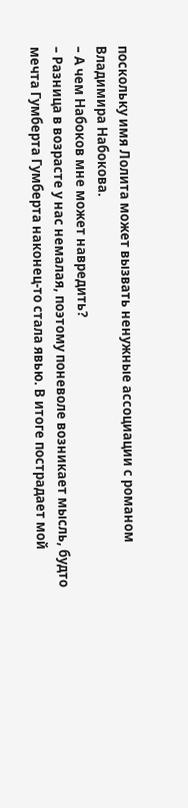поскольку имя Лолита может вызвать ненужные ассоциации с романом Владимира Набокова.
– А чем Набоков мне может навредить?
– Разница в возрасте у нас немалая, поэтому поневоле возникает мысль, будто мечта Гумберта Гумберта наконец-то стала явью. В итоге пострадает мой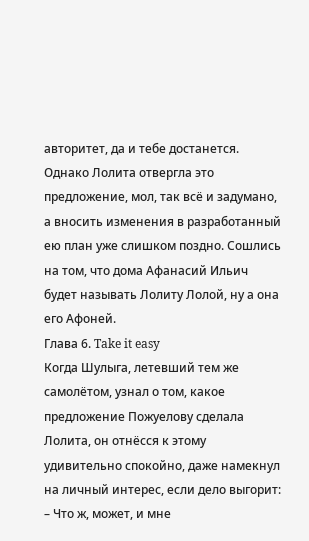авторитет, да и тебе достанется.
Однако Лолита отвергла это предложение, мол, так всё и задумано, а вносить изменения в разработанный ею план уже слишком поздно. Сошлись на том, что дома Афанасий Ильич будет называть Лолиту Лолой, ну а она его Афоней.
Глава 6. Take it easy
Когда Шулыга, летевший тем же самолётом, узнал о том, какое предложение Пожуелову сделала Лолита, он отнёсся к этому удивительно спокойно, даже намекнул на личный интерес, если дело выгорит:
– Что ж, может, и мне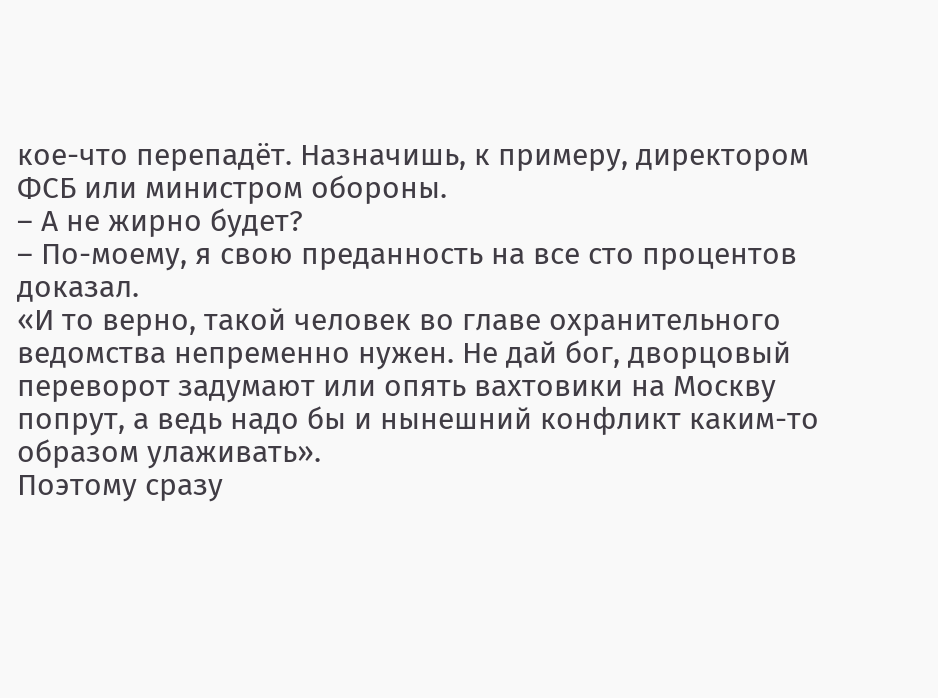кое-что перепадёт. Назначишь, к примеру, директором ФСБ или министром обороны.
– А не жирно будет?
– По-моему, я свою преданность на все сто процентов доказал.
«И то верно, такой человек во главе охранительного ведомства непременно нужен. Не дай бог, дворцовый переворот задумают или опять вахтовики на Москву попрут, а ведь надо бы и нынешний конфликт каким-то образом улаживать».
Поэтому сразу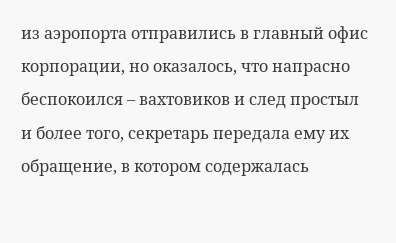из аэропорта отправились в главный офис корпорации, но оказалось, что напрасно беспокоился – вахтовиков и след простыл и более того, секретарь передала ему их обращение, в котором содержалась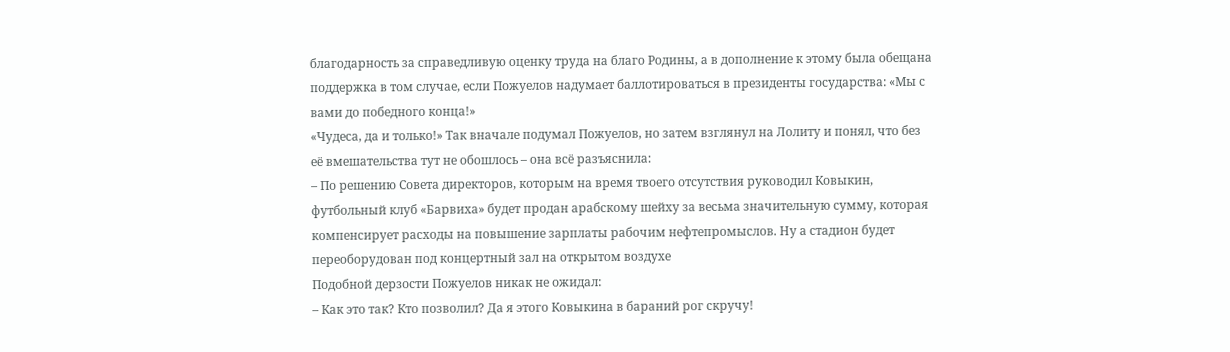благодарность за справедливую оценку труда на благо Родины, а в дополнение к этому была обещана поддержка в том случае, если Пожуелов надумает баллотироваться в президенты государства: «Мы с вами до победного конца!»
«Чудеса, да и только!» Так вначале подумал Пожуелов, но затем взглянул на Лолиту и понял, что без её вмешательства тут не обошлось – она всё разъяснила:
– По решению Совета директоров, которым на время твоего отсутствия руководил Ковыкин, футбольный клуб «Барвиха» будет продан арабскому шейху за весьма значительную сумму, которая компенсирует расходы на повышение зарплаты рабочим нефтепромыслов. Ну а стадион будет переоборудован под концертный зал на открытом воздухе
Подобной дерзости Пожуелов никак не ожидал:
– Как это так? Кто позволил? Да я этого Ковыкина в бараний рог скручу!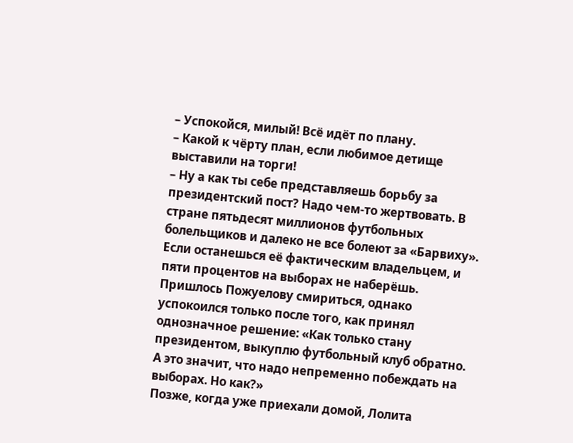– Успокойся, милый! Всё идёт по плану.
– Какой к чёрту план, если любимое детище выставили на торги!
– Ну а как ты себе представляешь борьбу за президентский пост? Надо чем-то жертвовать. В стране пятьдесят миллионов футбольных болельщиков и далеко не все болеют за «Барвиху». Если останешься её фактическим владельцем, и пяти процентов на выборах не наберёшь.
Пришлось Пожуелову смириться, однако успокоился только после того, как принял однозначное решение: «Как только стану президентом, выкуплю футбольный клуб обратно. А это значит, что надо непременно побеждать на выборах. Но как?»
Позже, когда уже приехали домой, Лолита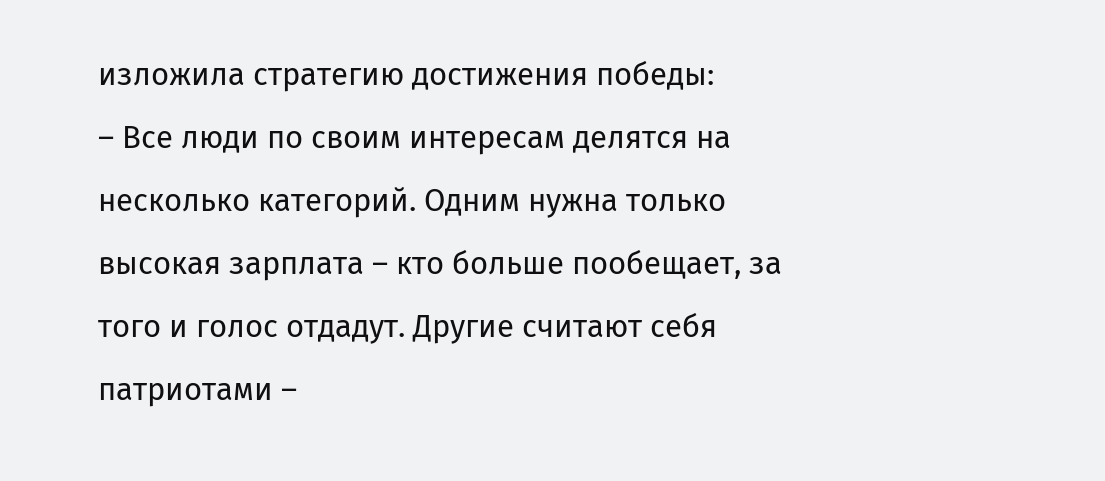изложила стратегию достижения победы:
– Все люди по своим интересам делятся на несколько категорий. Одним нужна только высокая зарплата – кто больше пообещает, за того и голос отдадут. Другие считают себя патриотами –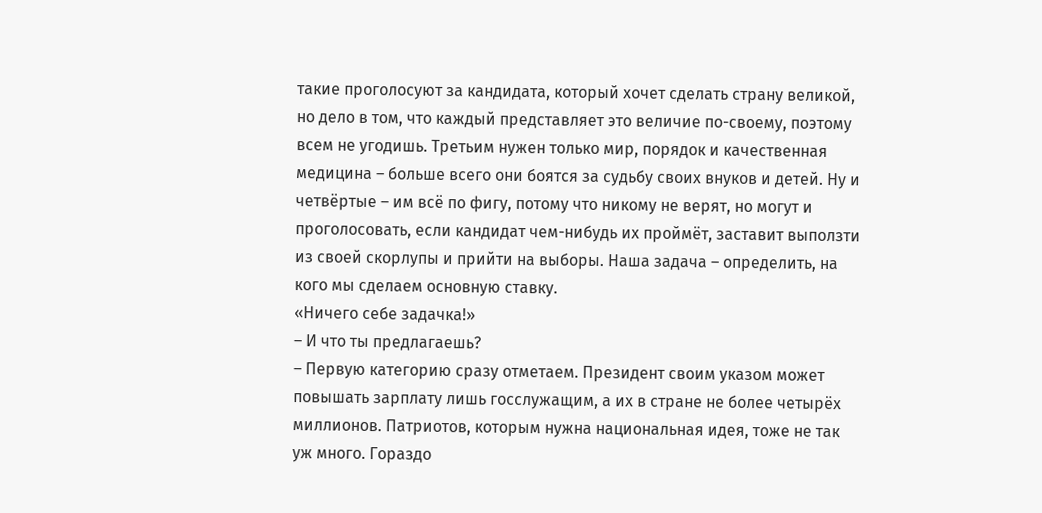такие проголосуют за кандидата, который хочет сделать страну великой, но дело в том, что каждый представляет это величие по-своему, поэтому всем не угодишь. Третьим нужен только мир, порядок и качественная медицина – больше всего они боятся за судьбу своих внуков и детей. Ну и четвёртые – им всё по фигу, потому что никому не верят, но могут и проголосовать, если кандидат чем-нибудь их проймёт, заставит выползти из своей скорлупы и прийти на выборы. Наша задача – определить, на кого мы сделаем основную ставку.
«Ничего себе задачка!»
– И что ты предлагаешь?
– Первую категорию сразу отметаем. Президент своим указом может повышать зарплату лишь госслужащим, а их в стране не более четырёх миллионов. Патриотов, которым нужна национальная идея, тоже не так уж много. Гораздо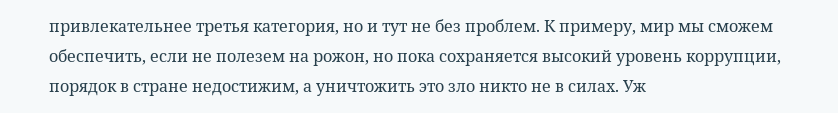привлекательнее третья категория, но и тут не без проблем. К примеру, мир мы сможем обеспечить, если не полезем на рожон, но пока сохраняется высокий уровень коррупции, порядок в стране недостижим, а уничтожить это зло никто не в силах. Уж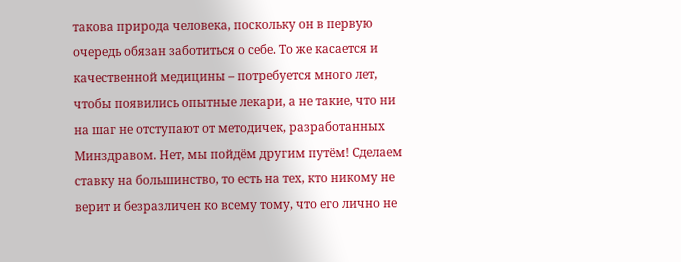такова природа человека, поскольку он в первую очередь обязан заботиться о себе. То же касается и качественной медицины – потребуется много лет, чтобы появились опытные лекари, а не такие, что ни на шаг не отступают от методичек, разработанных Минздравом. Нет, мы пойдём другим путём! Сделаем ставку на большинство, то есть на тех, кто никому не верит и безразличен ко всему тому, что его лично не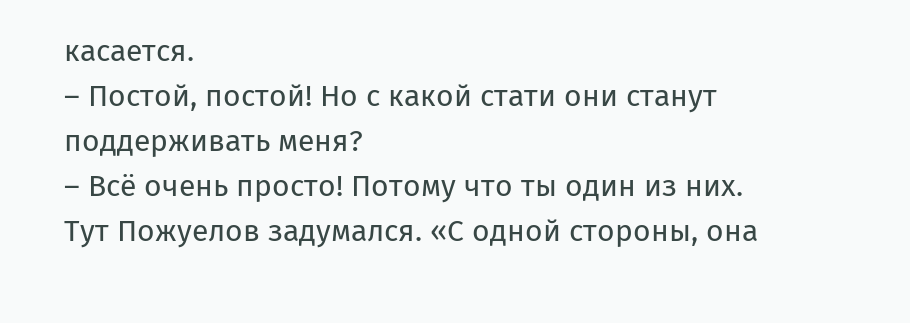касается.
– Постой, постой! Но с какой стати они станут поддерживать меня?
– Всё очень просто! Потому что ты один из них.
Тут Пожуелов задумался. «С одной стороны, она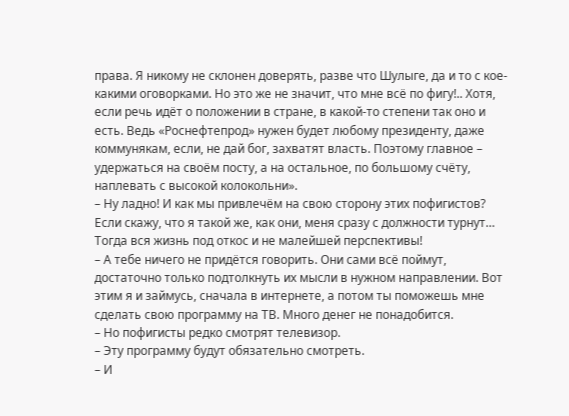права. Я никому не склонен доверять, разве что Шулыге, да и то с кое-какими оговорками. Но это же не значит, что мне всё по фигу!.. Хотя, если речь идёт о положении в стране, в какой-то степени так оно и есть. Ведь «Роснефтепрод» нужен будет любому президенту, даже коммунякам, если, не дай бог, захватят власть. Поэтому главное – удержаться на своём посту, а на остальное, по большому счёту, наплевать с высокой колокольни».
– Ну ладно! И как мы привлечём на свою сторону этих пофигистов? Если скажу, что я такой же, как они, меня сразу с должности турнут… Тогда вся жизнь под откос и не малейшей перспективы!
– А тебе ничего не придётся говорить. Они сами всё поймут, достаточно только подтолкнуть их мысли в нужном направлении. Вот этим я и займусь, сначала в интернете, а потом ты поможешь мне сделать свою программу на ТВ. Много денег не понадобится.
– Но пофигисты редко смотрят телевизор.
– Эту программу будут обязательно смотреть.
– И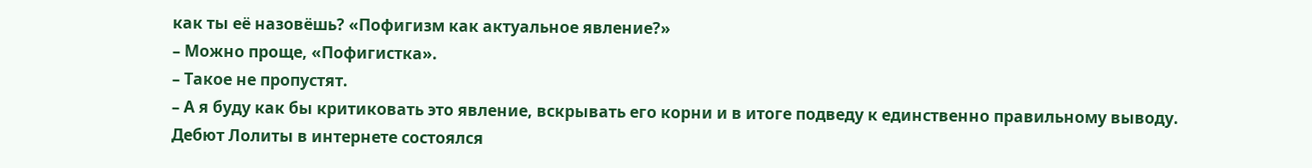как ты её назовёшь? «Пофигизм как актуальное явление?»
– Можно проще, «Пофигистка».
– Такое не пропустят.
– А я буду как бы критиковать это явление, вскрывать его корни и в итоге подведу к единственно правильному выводу.
Дебют Лолиты в интернете состоялся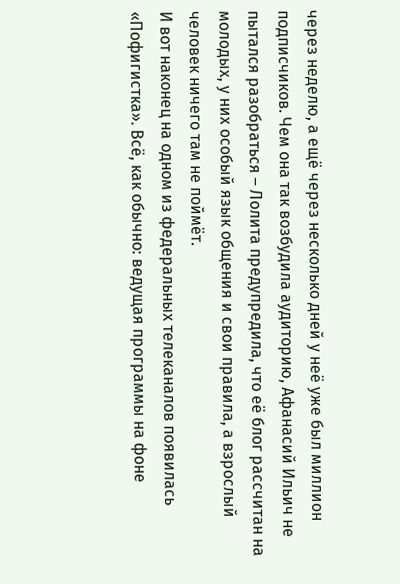через неделю, а ещё через несколько дней у неё уже был миллион подписчиков. Чем она так возбудила аудиторию, Афанасий Ильич не пытался разобраться – Лолита предупредила, что её блог рассчитан на молодых, у них особый язык общения и свои правила, а взрослый человек ничего там не поймёт.
И вот наконец на одном из федеральных телеканалов появилась «Пофигистка». Всё, как обычно: ведущая программы на фоне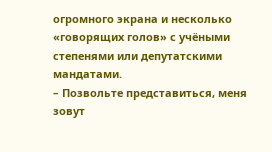огромного экрана и несколько «говорящих голов» с учёными степенями или депутатскими мандатами.
– Позвольте представиться, меня зовут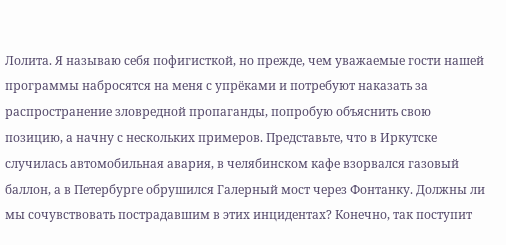Лолита. Я называю себя пофигисткой, но прежде, чем уважаемые гости нашей программы набросятся на меня с упрёками и потребуют наказать за распространение зловредной пропаганды, попробую объяснить свою позицию, а начну с нескольких примеров. Представьте, что в Иркутске случилась автомобильная авария, в челябинском кафе взорвался газовый баллон, а в Петербурге обрушился Галерный мост через Фонтанку. Должны ли мы сочувствовать пострадавшим в этих инцидентах? Конечно, так поступит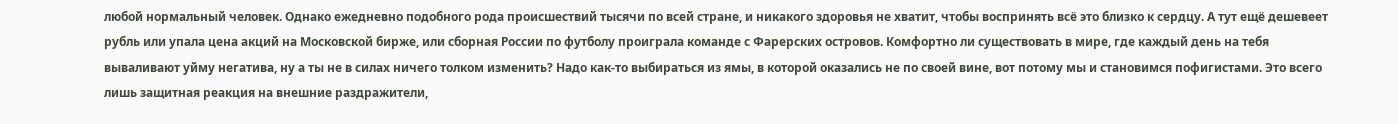любой нормальный человек. Однако ежедневно подобного рода происшествий тысячи по всей стране, и никакого здоровья не хватит, чтобы воспринять всё это близко к сердцу. А тут ещё дешевеет рубль или упала цена акций на Московской бирже, или сборная России по футболу проиграла команде с Фарерских островов. Комфортно ли существовать в мире, где каждый день на тебя вываливают уйму негатива, ну а ты не в силах ничего толком изменить? Надо как-то выбираться из ямы, в которой оказались не по своей вине, вот потому мы и становимся пофигистами. Это всего лишь защитная реакция на внешние раздражители,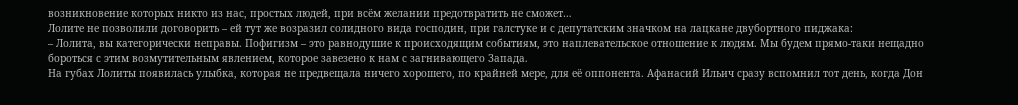возникновение которых никто из нас, простых людей, при всём желании предотвратить не сможет…
Лолите не позволили договорить – ей тут же возразил солидного вида господин, при галстуке и с депутатским значком на лацкане двубортного пиджака:
– Лолита, вы категорически неправы. Пофигизм – это равнодушие к происходящим событиям, это наплевательское отношение к людям. Мы будем прямо-таки нещадно бороться с этим возмутительным явлением, которое завезено к нам с загнивающего Запада.
На губах Лолиты появилась улыбка, которая не предвещала ничего хорошего, по крайней мере, для её оппонента. Афанасий Ильич сразу вспомнил тот день, когда Дон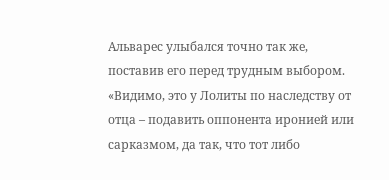Альварес улыбался точно так же, поставив его перед трудным выбором. «Видимо, это у Лолиты по наследству от отца – подавить оппонента иронией или сарказмом, да так, что тот либо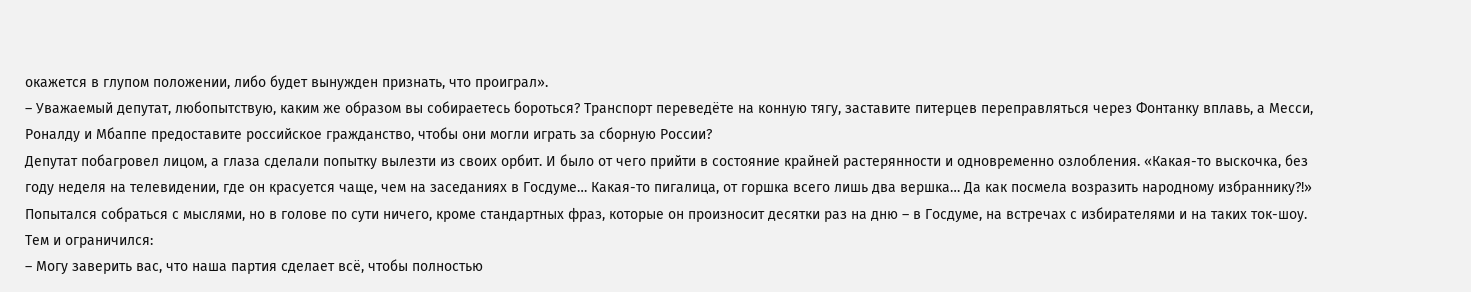окажется в глупом положении, либо будет вынужден признать, что проиграл».
– Уважаемый депутат, любопытствую, каким же образом вы собираетесь бороться? Транспорт переведёте на конную тягу, заставите питерцев переправляться через Фонтанку вплавь, а Месси, Роналду и Мбаппе предоставите российское гражданство, чтобы они могли играть за сборную России?
Депутат побагровел лицом, а глаза сделали попытку вылезти из своих орбит. И было от чего прийти в состояние крайней растерянности и одновременно озлобления. «Какая-то выскочка, без году неделя на телевидении, где он красуется чаще, чем на заседаниях в Госдуме… Какая-то пигалица, от горшка всего лишь два вершка… Да как посмела возразить народному избраннику?!» Попытался собраться с мыслями, но в голове по сути ничего, кроме стандартных фраз, которые он произносит десятки раз на дню – в Госдуме, на встречах с избирателями и на таких ток-шоу. Тем и ограничился:
– Могу заверить вас, что наша партия сделает всё, чтобы полностью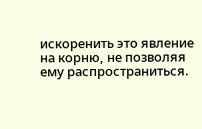искоренить это явление на корню, не позволяя ему распространиться.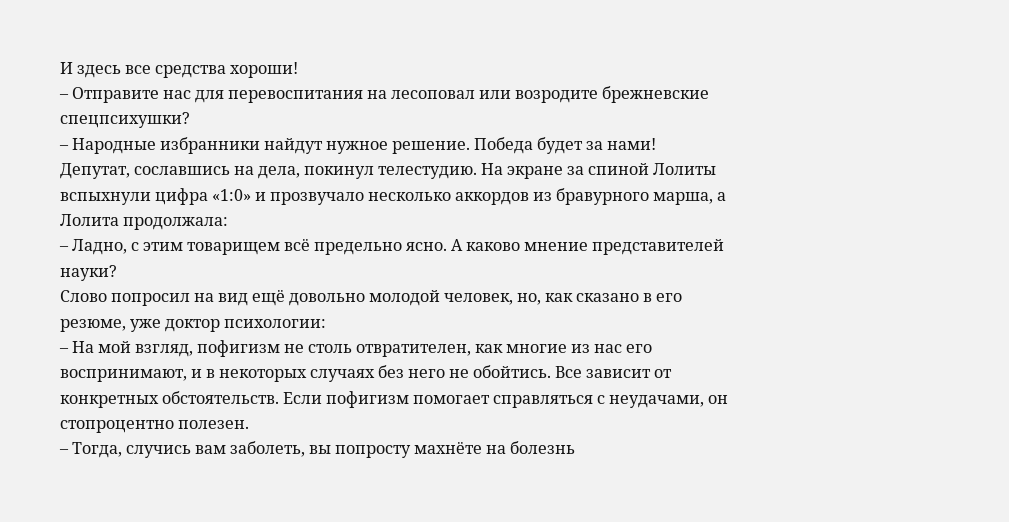И здесь все средства хороши!
– Отправите нас для перевоспитания на лесоповал или возродите брежневские спецпсихушки?
– Народные избранники найдут нужное решение. Победа будет за нами!
Депутат, сославшись на дела, покинул телестудию. На экране за спиной Лолиты вспыхнули цифра «1:0» и прозвучало несколько аккордов из бравурного марша, а Лолита продолжала:
– Ладно, с этим товарищем всё предельно ясно. А каково мнение представителей науки?
Слово попросил на вид ещё довольно молодой человек, но, как сказано в его резюме, уже доктор психологии:
– На мой взгляд, пофигизм не столь отвратителен, как многие из нас его воспринимают, и в некоторых случаях без него не обойтись. Все зависит от конкретных обстоятельств. Если пофигизм помогает справляться с неудачами, он стопроцентно полезен.
– Тогда, случись вам заболеть, вы попросту махнёте на болезнь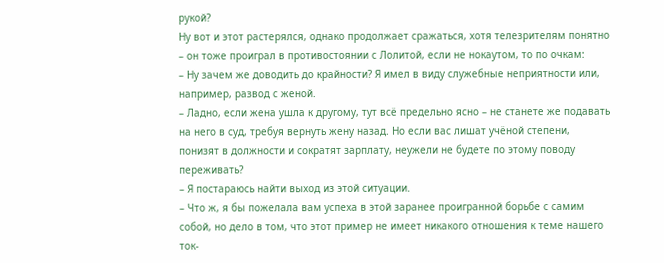рукой?
Ну вот и этот растерялся, однако продолжает сражаться, хотя телезрителям понятно – он тоже проиграл в противостоянии с Лолитой, если не нокаутом, то по очкам:
– Ну зачем же доводить до крайности? Я имел в виду служебные неприятности или, например, развод с женой.
– Ладно, если жена ушла к другому, тут всё предельно ясно – не станете же подавать на него в суд, требуя вернуть жену назад. Но если вас лишат учёной степени, понизят в должности и сократят зарплату, неужели не будете по этому поводу переживать?
– Я постараюсь найти выход из этой ситуации.
– Что ж, я бы пожелала вам успеха в этой заранее проигранной борьбе с самим собой, но дело в том, что этот пример не имеет никакого отношения к теме нашего ток-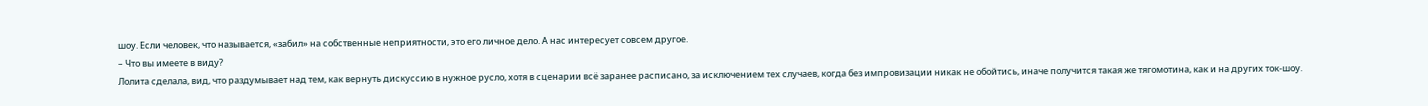шоу. Если человек, что называется, «забил» на собственные неприятности, это его личное дело. А нас интересует совсем другое.
– Что вы имеете в виду?
Лолита сделала, вид, что раздумывает над тем, как вернуть дискуссию в нужное русло, хотя в сценарии всё заранее расписано, за исключением тех случаев, когда без импровизации никак не обойтись, иначе получится такая же тягомотина, как и на других ток-шоу.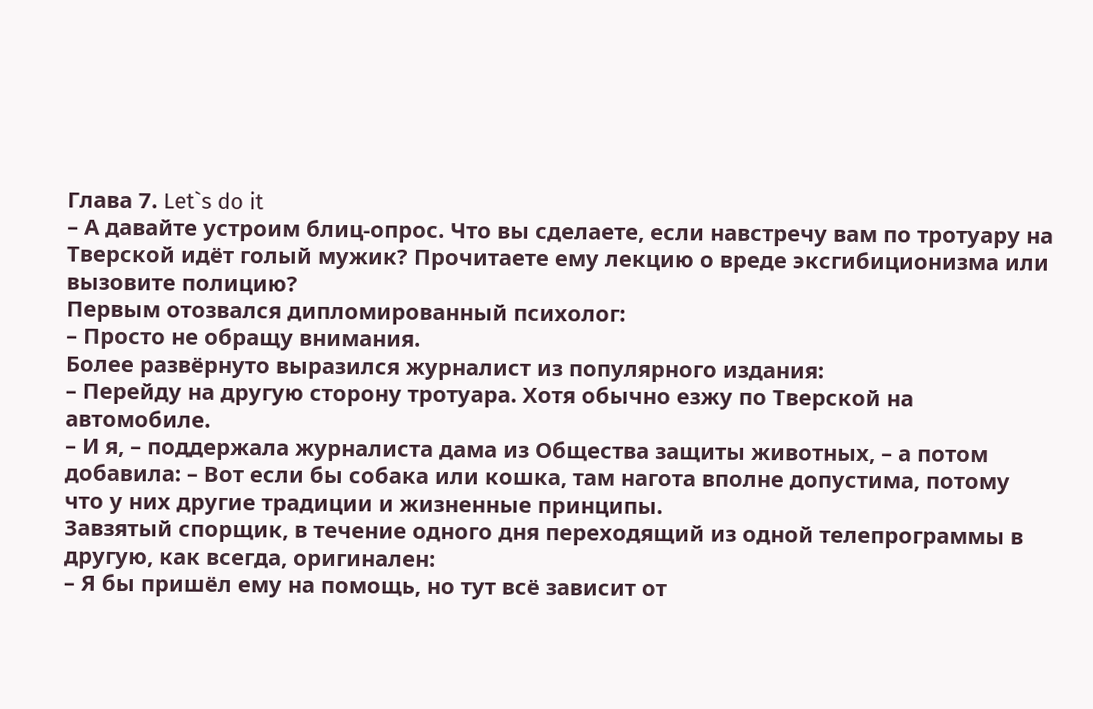Глава 7. Let`s do it
– А давайте устроим блиц-опрос. Что вы сделаете, если навстречу вам по тротуару на Тверской идёт голый мужик? Прочитаете ему лекцию о вреде эксгибиционизма или вызовите полицию?
Первым отозвался дипломированный психолог:
– Просто не обращу внимания.
Более развёрнуто выразился журналист из популярного издания:
– Перейду на другую сторону тротуара. Хотя обычно езжу по Тверской на автомобиле.
– И я, – поддержала журналиста дама из Общества защиты животных, – а потом добавила: – Вот если бы собака или кошка, там нагота вполне допустима, потому что у них другие традиции и жизненные принципы.
Завзятый спорщик, в течение одного дня переходящий из одной телепрограммы в другую, как всегда, оригинален:
– Я бы пришёл ему на помощь, но тут всё зависит от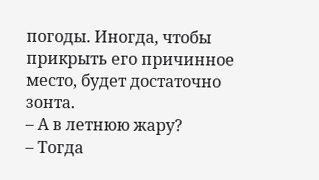погоды. Иногда, чтобы прикрыть его причинное место, будет достаточно зонта.
– А в летнюю жару?
– Тогда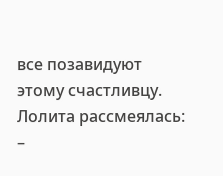все позавидуют этому счастливцу.
Лолита рассмеялась:
–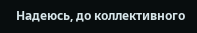Надеюсь, до коллективного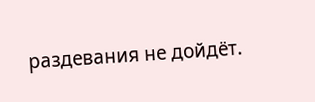раздевания не дойдёт.